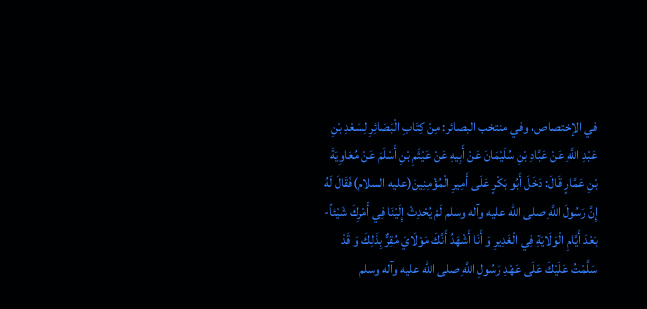في الإختصاص، وفي منتخب البصائر: مِنْ كِتَابِ الْبَصَائِرِ لِسَعْدِ بْنِ عَبْدِ اللَّهِ عَنْ عَبَّادِ بْنِ سُلَيْمَانَ عَنْ أَبِيهِ عَنْ عَيْثَمِ بْنِ أَسْلَمَ عَنْ مُعَاوِيَةَ بْنِ عَمَّارٍ قَالَ: دَخَلَ أَبُو بَكْرٍ عَلَى أَمِيرِ الْمُؤْمِنِينَ(عليه السلام)فَقَالَ لَهُ إِنَّ رَسُولَ اللَّهِ صلى الله عليه وآله وسلم لَمْ يُحْدِثْ إِلَيْنَا فِي أَمْرِكَ شَيْئاً- بَعْدَ أَيَّامِ الْوَلَايَةِ فِي الْغَدِيرِ وَ أَنَا أَشْهَدُ أَنَّكَ مَوْلَايَ مُقِرٌّ بِذَلِكَ وَ قَدْ سَلَّمْتُ عَلَيْكَ عَلَى عَهْدِ رَسُولِ اللَّهِ صلى الله عليه وآله وسلم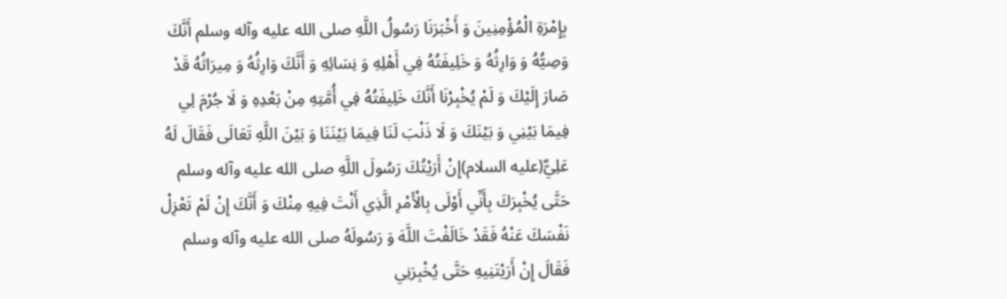بِإِمْرَةِ الْمُؤْمِنِينَ وَ أَخْبَرَنَا رَسُولُ اللَّهِ صلى الله عليه وآله وسلم أَنَّكَ وَصِيُّهُ وَ وَارِثُهُ وَ خَلِيفَتُهُ فِي أَهْلِهِ وَ نِسَائِهِ وَ أَنَّكَ وَارِثُهُ وَ مِيرَاثُهُ قَدْ صَارَ إِلَيْكَ وَ لَمْ يُخْبِرْنَا أَنَّكَ خَلِيفَتُهُ فِي أُمَّتِهِ مِنْ بَعْدِهِ وَ لَا جُرْمَ لِي فِيمَا بَيْنِي وَ بَيْنَكَ وَ لَا ذَنْبَ لَنَا فِيمَا بَيْنَنَا وَ بَيْنَ اللَّهِ تَعَالَى فَقَالَ لَهُ عَلِيٌّ(عليه السلام)إِنْ أَرَيْتُكَ رَسُولَ اللَّهِ صلى الله عليه وآله وسلم حَتَّى يُخْبِرَكَ بِأَنِّي أَوْلَى بِالْأَمْرِ الَّذِي أَنْتَ فِيهِ مِنْكَ وَ أَنَّكَ إِنْ لَمْ تَعْزِلْ نَفْسَكَ عَنْهُ فَقَدْ خَالَفْتَ اللَّهَ وَ رَسُولَهُ صلى الله عليه وآله وسلم فَقَالَ إِنْ أَرَيْتَنِيهِ حَتَّى يُخْبِرَنِي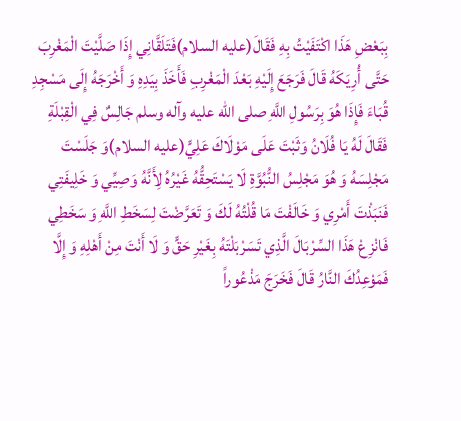بِبَعْضِ هَذَا اكْتَفَيْتُ بِهِ فَقَالَ(عليه السلام)فَتَلَقَّانِي إِذَا صَلَّيْتَ الْمَغْرِبَ حَتَّى أُرِيَكَهُ قَالَ فَرَجَعَ إِلَيْهِ بَعْدَ الْمَغْرِبِ فَأَخَذَ بِيَدِهِ وَ أَخْرَجَهُ إِلَى مَسْجِدِ قُبَاءَ فَإِذَا هُوَ بِرَسُولِ اللَّهِ صلى الله عليه وآله وسلم جَالِسٌ فِي الْقِبْلَةِ فَقَالَ لَهُ يَا فُلَانُ وَثَبْتَ عَلَى مَوْلَاكَ عَلِيٍّ(عليه السلام)وَ جَلَسْتَ مَجْلِسَهُ وَ هُوَ مَجْلِسُ النُّبُوَّةِ لَا يَسْتَحِقُّهُ غَيْرُهُ لِأَنَّهُ وَصِيِّي وَ خَلِيفَتِي فَنَبَذْتَ أَمْرِي وَ خَالَفْتَ مَا قُلْتُهُ لَكَ وَ تَعَرَّضْتَ لِسَخَطِ اللَّهِ وَ سَخَطِي فَانْزِعْ هَذَا السِّرْبَالَ الَّذِي تَسَرْبَلْتَهُ بِغَيْرِ حَقٍّ وَ لَا أَنْتَ مِنْ أَهْلِهِ وَ إِلَّا فَمَوْعِدُكَ النَّارُ قَالَ فَخَرَجَ مَذْعُوراً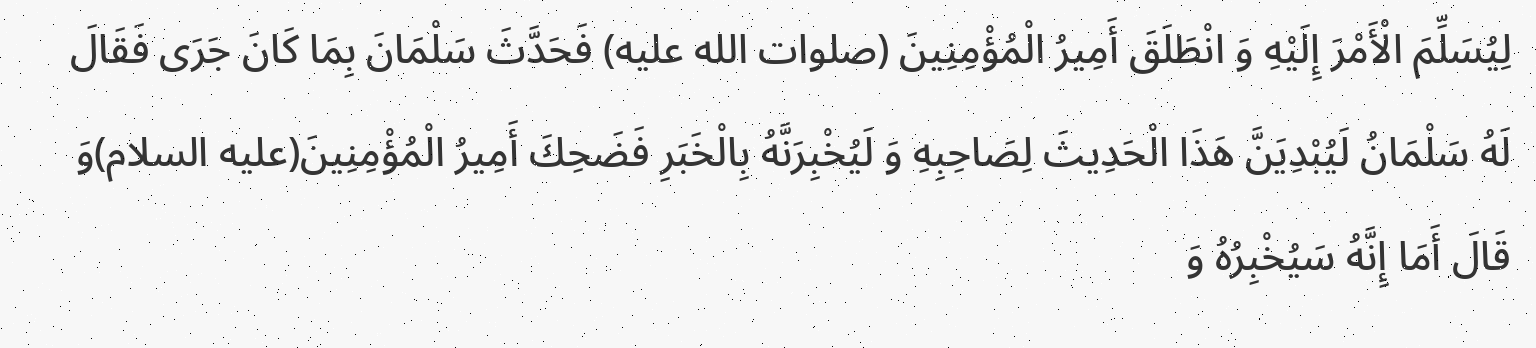لِيُسَلِّمَ الْأَمْرَ إِلَيْهِ وَ انْطَلَقَ أَمِيرُ الْمُؤْمِنِينَ (صلوات الله عليه) فَحَدَّثَ سَلْمَانَ بِمَا كَانَ جَرَى فَقَالَ لَهُ سَلْمَانُ لَيُبْدِيَنَّ هَذَا الْحَدِيثَ لِصَاحِبِهِ وَ لَيُخْبِرَنَّهُ بِالْخَبَرِ فَضَحِكَ أَمِيرُ الْمُؤْمِنِينَ(عليه السلام)وَ قَالَ أَمَا إِنَّهُ سَيُخْبِرُهُ وَ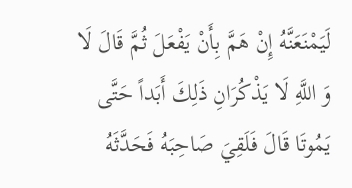لَيَمْنَعَنَّهُ إِنْ هَمَّ بِأَنْ يَفْعَلَ ثُمَّ قَالَ لَا وَ اللَّهِ لَا يَذْكُرَانِ ذَلِكَ أَبَداً حَتَّى يَمُوتَا قَالَ فَلَقِيَ صَاحِبَهُ فَحَدَّثَهُ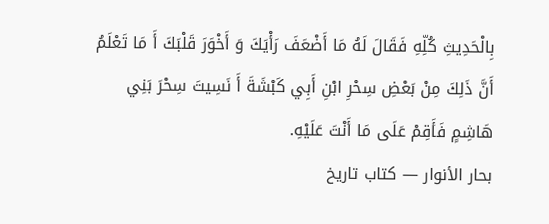بِالْحَدِيثِ كُلِّهِ فَقَالَ لَهُ مَا أَضْعَفَ رَأْيَكَ وَ أَخْوَرَ قَلْبَكَ أَ مَا تَعْلَمُ أَنَّ ذَلِكَ مِنْ بَعْضِ سِحْرِ ابْنِ أَبِي كَبْشَةَ أَ نَسِيتَ سِحْرَ بَنِي هَاشِمٍ فَأَقِمْ عَلَى مَا أَنْتَ عَلَيْهِ.
بحار الأنوار — كتاب تاريخ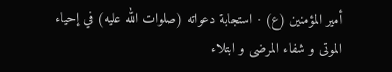أمير المؤمنين (ع) · استجابة دعواته (صلوات الله عليه) في إحياء الموتى و شفاء المرضى و ابتلاء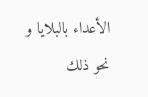الأعداء بالبلايا و نحو ذلك